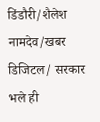डिंडौरी/शैलेश नामदेव/खबर डिजिटल/ सरकार भले ही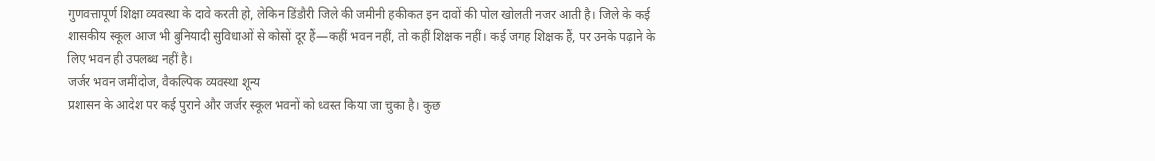गुणवत्तापूर्ण शिक्षा व्यवस्था के दावे करती हो, लेकिन डिंडौरी जिले की जमीनी हकीकत इन दावों की पोल खोलती नजर आती है। जिले के कई शासकीय स्कूल आज भी बुनियादी सुविधाओं से कोसों दूर हैं—कहीं भवन नहीं, तो कहीं शिक्षक नहीं। कई जगह शिक्षक हैं, पर उनके पढ़ाने के लिए भवन ही उपलब्ध नहीं है।
जर्जर भवन जमींदोज, वैकल्पिक व्यवस्था शून्य
प्रशासन के आदेश पर कई पुराने और जर्जर स्कूल भवनों को ध्वस्त किया जा चुका है। कुछ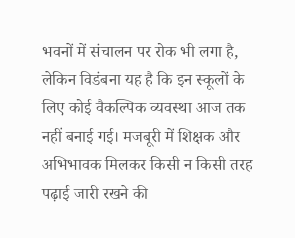भवनों में संचालन पर रोक भी लगा है, लेकिन विडंबना यह है कि इन स्कूलों के लिए कोई वैकल्पिक व्यवस्था आज तक नहीं बनाई गई। मजबूरी में शिक्षक और अभिभावक मिलकर किसी न किसी तरह पढ़ाई जारी रखने की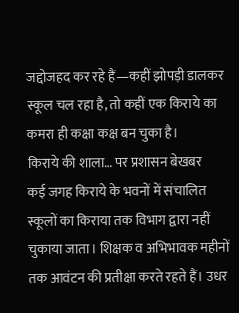जद्दोजहद कर रहे हैं—कहीं झोपड़ी डालकर स्कूल चल रहा है, तो कहीं एक किराये का कमरा ही कक्षा कक्ष बन चुका है।
किराये की शाला… पर प्रशासन बेखबर
कई जगह किराये के भवनों में संचालित स्कूलों का किराया तक विभाग द्वारा नहीं चुकाया जाता। शिक्षक व अभिभावक महीनों तक आवंटन की प्रतीक्षा करते रहते हैं। उधर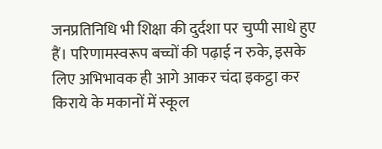जनप्रतिनिधि भी शिक्षा की दुर्दशा पर चुप्पी साधे हुए हैं। परिणामस्वरूप बच्चों की पढ़ाई न रुके, इसके लिए अभिभावक ही आगे आकर चंदा इकट्ठा कर किराये के मकानों में स्कूल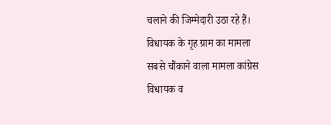चलाने की जिम्मेदारी उठा रहे हैं।
विधायक के गृह ग्राम का मामला
सबसे चौंकाने वाला मामला कांग्रेस विधायक व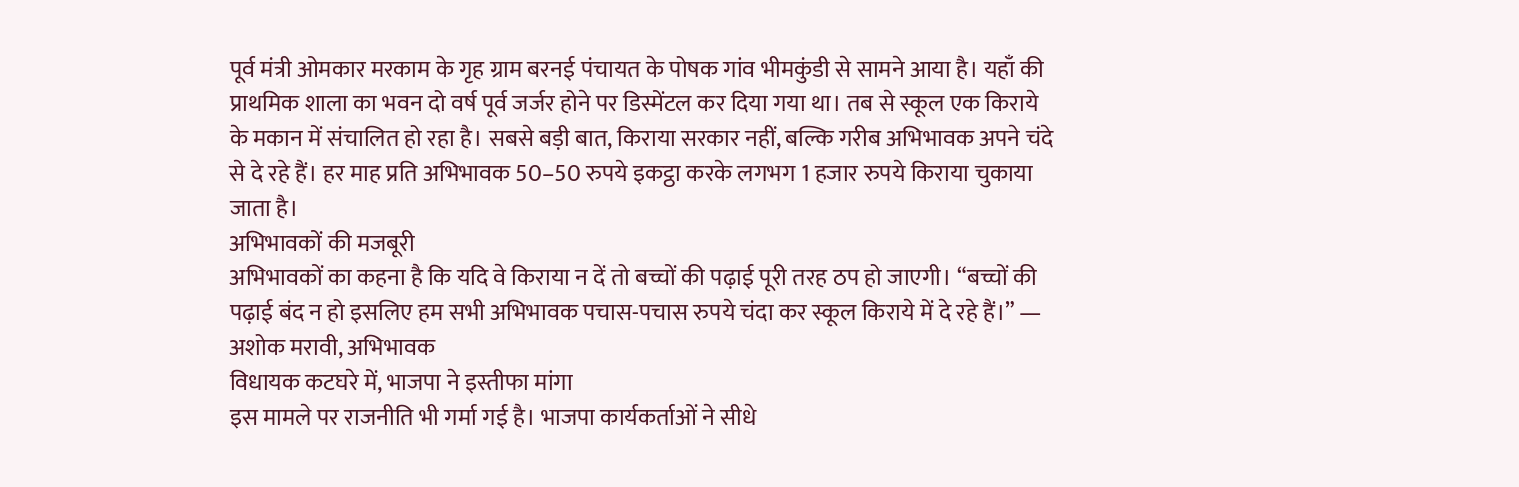पूर्व मंत्री ओमकार मरकाम के गृह ग्राम बरनई पंचायत के पोषक गांव भीमकुंडी से सामने आया है। यहाँ की प्राथमिक शाला का भवन दो वर्ष पूर्व जर्जर होने पर डिस्मेंटल कर दिया गया था। तब से स्कूल एक किराये के मकान में संचालित हो रहा है। सबसे बड़ी बात, किराया सरकार नहीं, बल्कि गरीब अभिभावक अपने चंदे से दे रहे हैं। हर माह प्रति अभिभावक 50–50 रुपये इकट्ठा करके लगभग 1 हजार रुपये किराया चुकाया जाता है।
अभिभावकों की मजबूरी
अभिभावकों का कहना है कि यदि वे किराया न दें तो बच्चों की पढ़ाई पूरी तरह ठप हो जाएगी। “बच्चों की पढ़ाई बंद न हो इसलिए हम सभी अभिभावक पचास-पचास रुपये चंदा कर स्कूल किराये में दे रहे हैं।” — अशोक मरावी, अभिभावक
विधायक कटघरे में, भाजपा ने इस्तीफा मांगा
इस मामले पर राजनीति भी गर्मा गई है। भाजपा कार्यकर्ताओं ने सीधे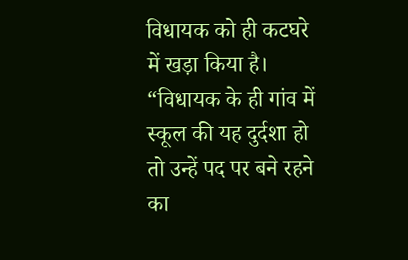विधायक को ही कटघरे में खड़ा किया है।
“विधायक के ही गांव में स्कूल की यह दुर्दशा हो तो उन्हें पद पर बने रहने का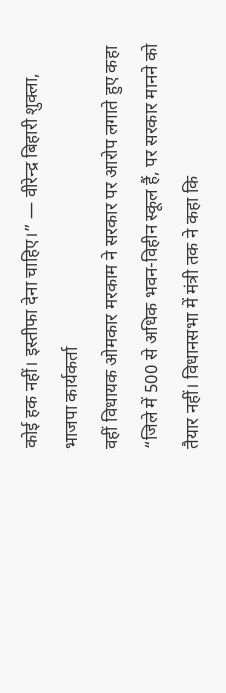कोई हक नहीं। इस्तीफा देना चाहिए।” — वीरेन्द्र बिहारी शुक्ला, भाजपा कार्यकर्ता
वहीं विधायक ओमकार मरकाम ने सरकार पर आरोप लगाते हुए कहा
“जिले में 500 से अधिक भवन-विहीन स्कूल हैं, पर सरकार मानने को तैयार नहीं। विधानसभा में मंत्री तक ने कहा कि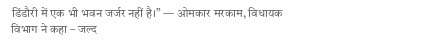डिंडौरी में एक भी भवन जर्जर नहीं है।” — ओमकार मरकाम, विधायक
विभाग ने कहा – जल्द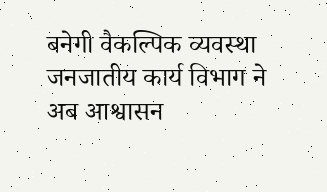बनेगी वैकल्पिक व्यवस्था
जनजातीय कार्य विभाग ने अब आश्वासन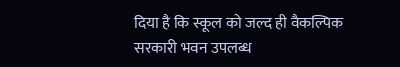दिया है कि स्कूल को जल्द ही वैकल्पिक सरकारी भवन उपलब्ध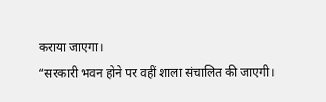कराया जाएगा।
“सरकारी भवन होने पर वहीं शाला संचालित की जाएगी।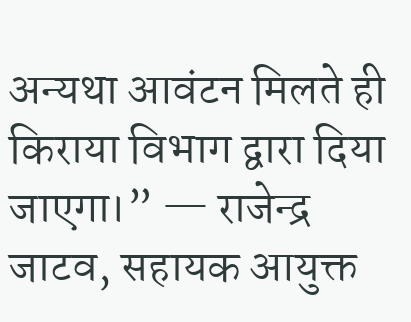अन्यथा आवंटन मिलते ही किराया विभाग द्वारा दिया जाएगा।” — राजेन्द्र जाटव, सहायक आयुक्त